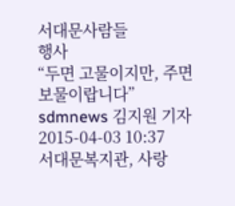서대문사람들
행사
“두면 고물이지만, 주면 보물이랍니다”
sdmnews 김지원 기자
2015-04-03 10:37
서대문복지관, 사랑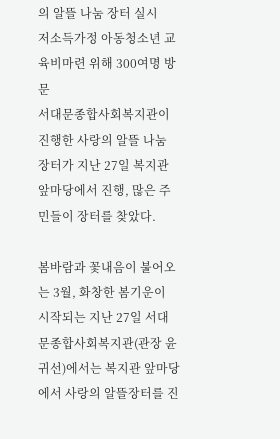의 알뜰 나눔 장터 실시
저소득가정 아동청소년 교육비마련 위해 300여명 방문
서대문종합사회복지관이 진행한 사랑의 알뜰 나눔 장터가 지난 27일 복지관 앞마당에서 진행, 많은 주민들이 장터를 찾았다.

봄바람과 꽃내음이 불어오는 3월, 화창한 봄기운이 시작되는 지난 27일 서대문종합사회복지관(관장 윤귀선)에서는 복지관 앞마당에서 사랑의 알뜰장터를 진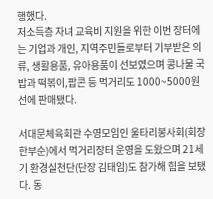행했다.
저소득층 자녀 교육비 지원을 위한 이번 장터에는 기업과 개인, 지역주민들로부터 기부받은 의류, 생활용품, 유아용품이 선보였으며 콩나물 국밥과 떡볶이,팝콘 등 먹거리도 1000~5000원 선에 판매됐다.

서대문체육회관 수영모임인 울타리봉사회(회장 한부순)에서 먹거리장터 운영을 도왔으며 21세기 환경실천단(단장 김태임)도 참가해 힘을 보탰다. 동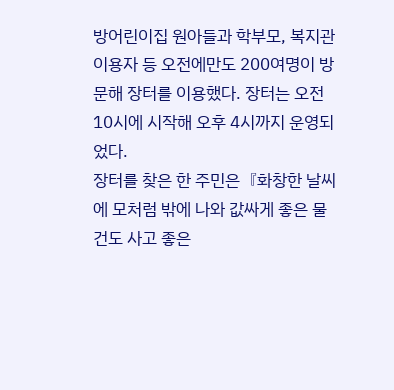방어린이집 원아들과 학부모, 복지관 이용자 등 오전에만도 200여명이 방문해 장터를 이용했다. 장터는 오전 10시에 시작해 오후 4시까지 운영되었다.
장터를 찾은 한 주민은『화창한 날씨에 모처럼 밖에 나와 값싸게 좋은 물건도 사고 좋은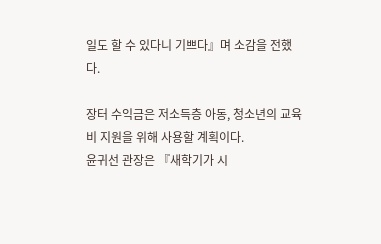일도 할 수 있다니 기쁘다』며 소감을 전했다.

장터 수익금은 저소득층 아동, 청소년의 교육비 지원을 위해 사용할 계획이다.
윤귀선 관장은 『새학기가 시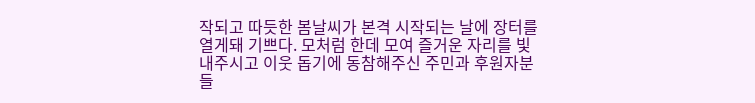작되고 따듯한 봄날씨가 본격 시작되는 날에 장터를 열게돼 기쁘다. 모처럼 한데 모여 즐거운 자리를 빛내주시고 이웃 돕기에 동참해주신 주민과 후원자분들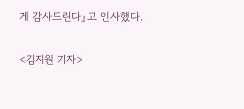게 감사드린다』고 인사했다.

<김지원 기자>